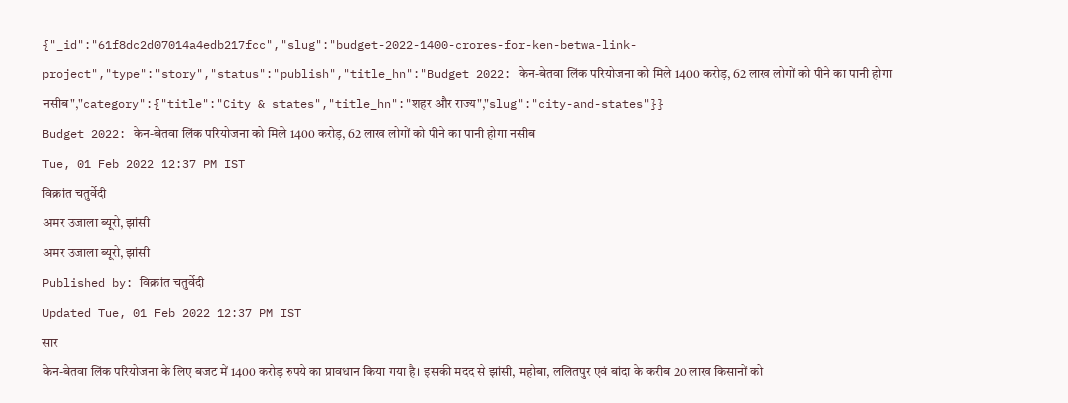{"_id":"61f8dc2d07014a4edb217fcc","slug":"budget-2022-1400-crores-for-ken-betwa-link-project","type":"story","status":"publish","title_hn":"Budget 2022: केन-बेतवा लिंक परियोजना को मिले 1400 करोड़, 62 लाख लोगों को पीने का पानी होगा नसीब","category":{"title":"City & states","title_hn":"शहर और राज्य","slug":"city-and-states"}}
Budget 2022: केन-बेतवा लिंक परियोजना को मिले 1400 करोड़, 62 लाख लोगों को पीने का पानी होगा नसीब
Tue, 01 Feb 2022 12:37 PM IST
विक्रांत चतुर्वेदी
अमर उजाला ब्यूरो, झांसी
अमर उजाला ब्यूरो, झांसी
Published by: विक्रांत चतुर्वेदी
Updated Tue, 01 Feb 2022 12:37 PM IST
सार
केन-बेतवा लिंक परियोजना के लिए बजट में 1400 करोड़ रुपये का प्रावधान किया गया है। इसकी मदद से झांसी, महोबा, ललितपुर एवं बांदा के करीब 20 लाख किसानों को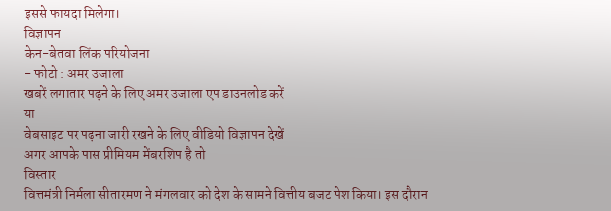इससे फायदा मिलेगा।
विज्ञापन
केन-बेतवा लिंक परियोजना
- फोटो : अमर उजाला
खबरें लगातार पढ़ने के लिए अमर उजाला एप डाउनलोड करें
या
वेबसाइट पर पढ़ना जारी रखने के लिए वीडियो विज्ञापन देखें
अगर आपके पास प्रीमियम मेंबरशिप है तो
विस्तार
वित्तमंत्री निर्मला सीतारमण ने मंगलवार को देश के सामने वित्तीय बजट पेश किया। इस दौरान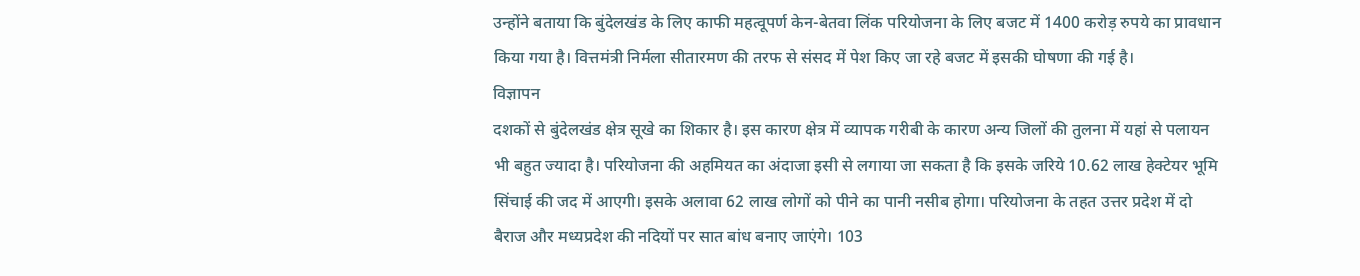उन्होंने बताया कि बुंदेलखंड के लिए काफी महत्वूपर्ण केन-बेतवा लिंक परियोजना के लिए बजट में 1400 करोड़ रुपये का प्रावधान किया गया है। वित्तमंत्री निर्मला सीतारमण की तरफ से संसद में पेश किए जा रहे बजट में इसकी घोषणा की गई है।
विज्ञापन
दशकों से बुंदेलखंड क्षेत्र सूखे का शिकार है। इस कारण क्षेत्र में व्यापक गरीबी के कारण अन्य जिलों की तुलना में यहां से पलायन भी बहुत ज्यादा है। परियोजना की अहमियत का अंदाजा इसी से लगाया जा सकता है कि इसके जरिये 10.62 लाख हेक्टेयर भूमि सिंचाई की जद में आएगी। इसके अलावा 62 लाख लोगों को पीने का पानी नसीब होगा। परियोजना के तहत उत्तर प्रदेश में दो बैराज और मध्यप्रदेश की नदियों पर सात बांध बनाए जाएंगे। 103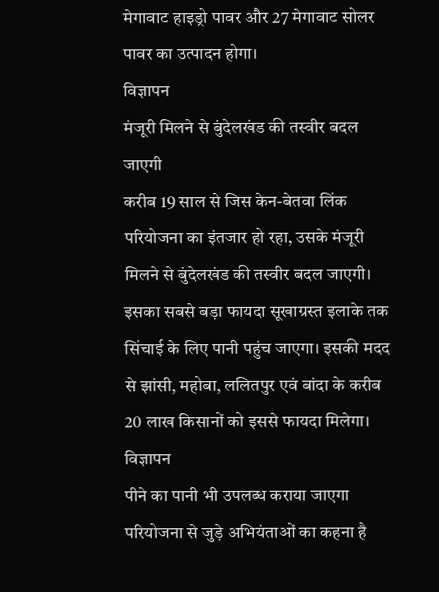मेगावाट हाइड्रो पावर और 27 मेगावाट सोलर पावर का उत्पादन होगा।
विज्ञापन
मंजूरी मिलने से बुंदेलखंड की तस्वीर बदल जाएगी
करीब 19 साल से जिस केन-बेतवा लिंक परियोजना का इंतजार हो रहा, उसके मंजूरी मिलने से बुंदेलखंड की तस्वीर बदल जाएगी। इसका सबसे बड़ा फायदा सूखाग्रस्त इलाके तक सिंचाई के लिए पानी पहुंच जाएगा। इसकी मदद से झांसी, महोबा, ललितपुर एवं बांदा के करीब 20 लाख किसानों को इससे फायदा मिलेगा।
विज्ञापन
पीने का पानी भी उपलब्ध कराया जाएगा
परियोजना से जुड़े अभियंताओं का कहना है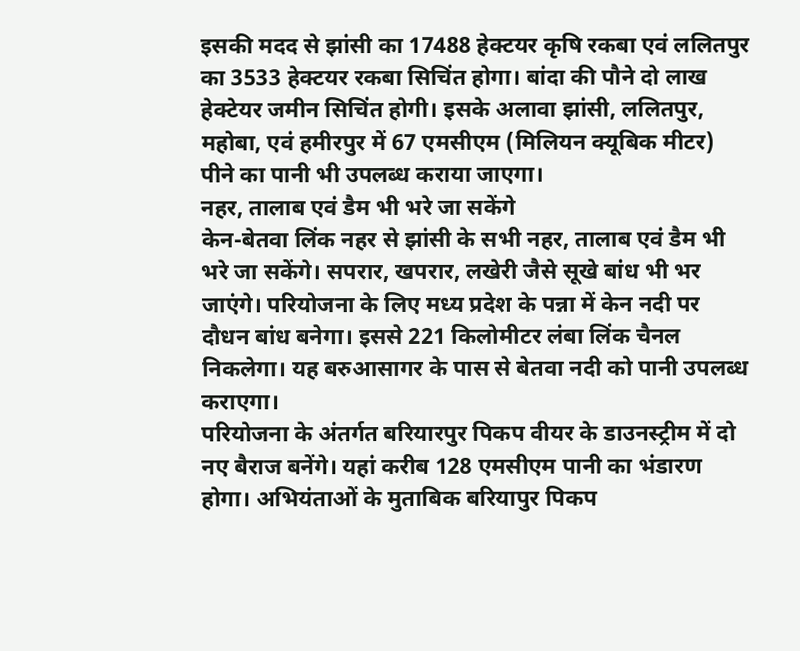इसकी मदद से झांसी का 17488 हेक्टयर कृषि रकबा एवं ललितपुर का 3533 हेक्टयर रकबा सिचिंत होगा। बांदा की पौने दो लाख हेक्टेयर जमीन सिचिंत होगी। इसके अलावा झांसी, ललितपुर, महोबा, एवं हमीरपुर में 67 एमसीएम (मिलियन क्यूबिक मीटर) पीने का पानी भी उपलब्ध कराया जाएगा।
नहर, तालाब एवं डैम भी भरे जा सकेंगे
केन-बेतवा लिंक नहर से झांसी के सभी नहर, तालाब एवं डैम भी भरे जा सकेंगे। सपरार, खपरार, लखेरी जैसे सूखे बांध भी भर जाएंगे। परियोजना के लिए मध्य प्रदेश के पन्ना में केन नदी पर दौधन बांध बनेगा। इससे 221 किलोमीटर लंबा लिंक चैनल निकलेगा। यह बरुआसागर के पास से बेतवा नदी को पानी उपलब्ध कराएगा।
परियोजना के अंतर्गत बरियारपुर पिकप वीयर के डाउनस्ट्रीम में दो नए बैराज बनेंगे। यहां करीब 128 एमसीएम पानी का भंडारण होगा। अभियंताओं के मुताबिक बरियापुर पिकप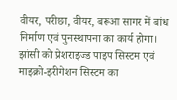वीयर, परीछा, वीयर, बरूआ सागर में बांध निर्माण एवं पुनस्थापना का कार्य होगा। झांसी को प्रेशराइज्ड पाइप सिस्टम एवं माइक्रो-इरीगेशन सिस्टम का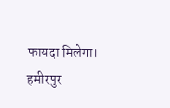फायदा मिलेगा। हमीरपुर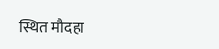स्थित मौदहा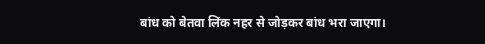बांध को बेतवा लिंक नहर से जोड़कर बांध भरा जाएगा।